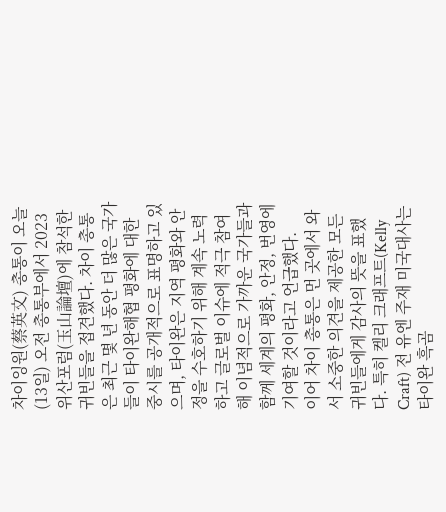차이잉원(蔡英文) 총통이 오늘(13일) 오전 총통부에서 2023 위산포럼(玉山論壇)에 참석한 귀빈들을 접견했다. 차이 총통은 최근 몇 년 동안 더 많은 국가들이 타이완해협 평화에 대한 중시를 공개적으로 표명하고 있으며, 타이완은 지역 평화와 안정을 수호하기 위해 계속 노력하고 글로벌 이슈에 적극 참여해 이념적으로 가까운 국가들과 함께 세계의 평화, 안정, 번영에 기여할 것이라고 언급했다.
이어 차이 총통은 먼 곳에서 와서 소중한 의견을 제공한 모든 귀빈들에게 감사의 뜻을 표했다. 특히 켈리 크래프트(Kelly Craft) 전 유엔 주재 미국대사는 타이완 흑곰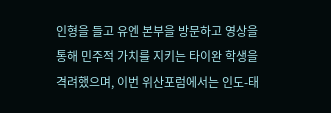인형을 들고 유엔 본부을 방문하고 영상을 통해 민주적 가치를 지키는 타이완 학생을 격려했으며, 이번 위산포럼에서는 인도-태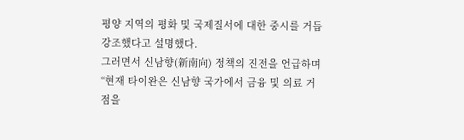평양 지역의 평화 및 국제질서에 대한 중시를 거듭 강조했다고 설명했다.
그러면서 신남향(新南向) 정책의 진전을 언급하며 “현재 타이완은 신남향 국가에서 금융 및 의료 거점을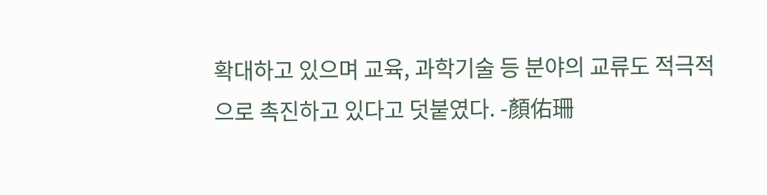확대하고 있으며 교육, 과학기술 등 분야의 교류도 적극적으로 촉진하고 있다고 덧붙였다. -顏佑珊